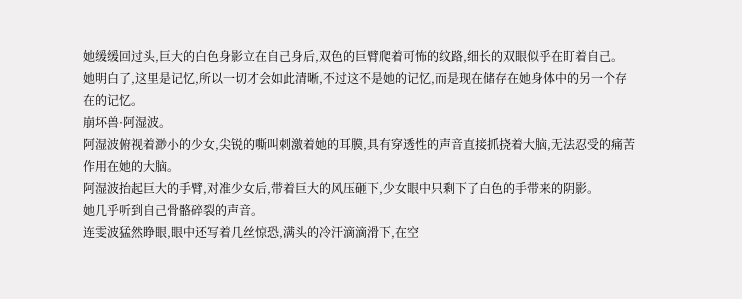她缓缓回过头,巨大的白色身影立在自己身后,双色的巨臂爬着可怖的纹路,细长的双眼似乎在盯着自己。
她明白了,这里是记忆,所以一切才会如此清晰,不过这不是她的记忆,而是现在储存在她身体中的另一个存在的记忆。
崩坏兽·阿湿波。
阿湿波俯视着渺小的少女,尖锐的嘶叫刺激着她的耳膜,具有穿透性的声音直接抓挠着大脑,无法忍受的痛苦作用在她的大脑。
阿湿波抬起巨大的手臂,对准少女后,带着巨大的风压砸下,少女眼中只剩下了白色的手带来的阴影。
她几乎听到自己骨骼碎裂的声音。
连雯波猛然睁眼,眼中还写着几丝惊恐,满头的冷汗滴滴滑下,在空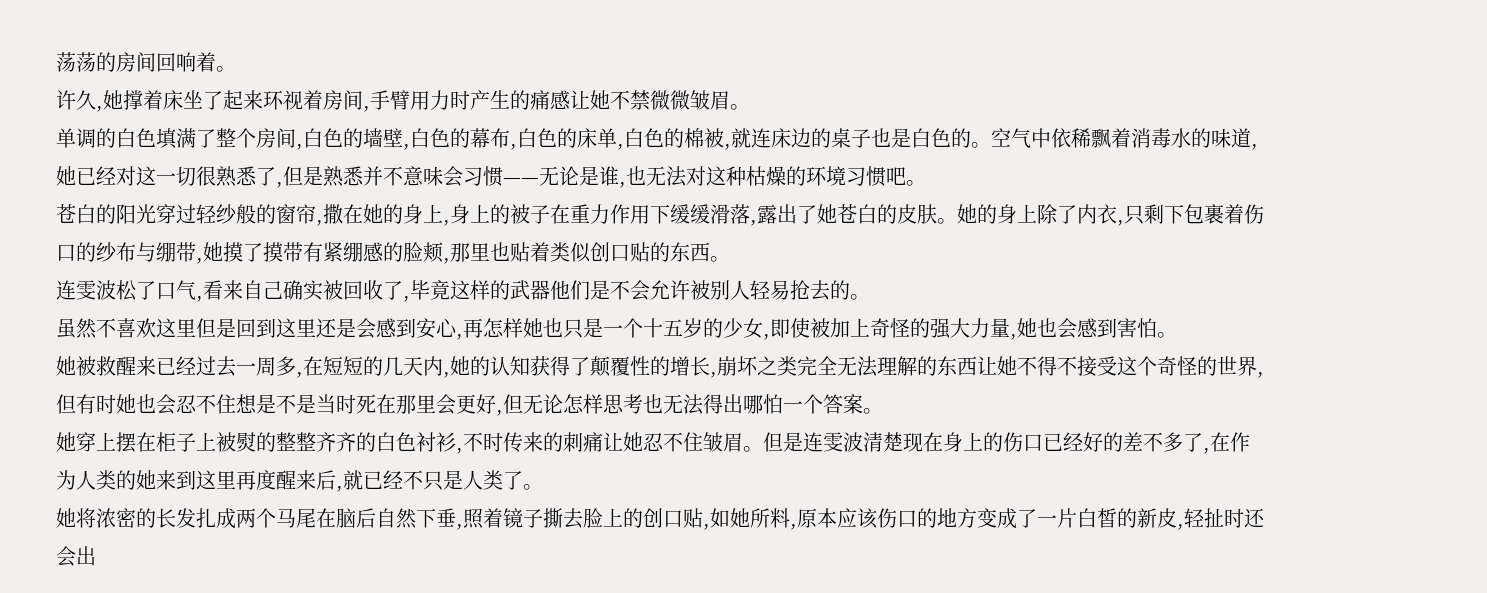荡荡的房间回响着。
许久,她撑着床坐了起来环视着房间,手臂用力时产生的痛感让她不禁微微皱眉。
单调的白色填满了整个房间,白色的墙壁,白色的幕布,白色的床单,白色的棉被,就连床边的桌子也是白色的。空气中依稀飘着消毒水的味道,她已经对这一切很熟悉了,但是熟悉并不意味会习惯——无论是谁,也无法对这种枯燥的环境习惯吧。
苍白的阳光穿过轻纱般的窗帘,撒在她的身上,身上的被子在重力作用下缓缓滑落,露出了她苍白的皮肤。她的身上除了内衣,只剩下包裹着伤口的纱布与绷带,她摸了摸带有紧绷感的脸颊,那里也贴着类似创口贴的东西。
连雯波松了口气,看来自己确实被回收了,毕竟这样的武器他们是不会允许被别人轻易抢去的。
虽然不喜欢这里但是回到这里还是会感到安心,再怎样她也只是一个十五岁的少女,即使被加上奇怪的强大力量,她也会感到害怕。
她被救醒来已经过去一周多,在短短的几天内,她的认知获得了颠覆性的增长,崩坏之类完全无法理解的东西让她不得不接受这个奇怪的世界,但有时她也会忍不住想是不是当时死在那里会更好,但无论怎样思考也无法得出哪怕一个答案。
她穿上摆在柜子上被熨的整整齐齐的白色衬衫,不时传来的刺痛让她忍不住皱眉。但是连雯波清楚现在身上的伤口已经好的差不多了,在作为人类的她来到这里再度醒来后,就已经不只是人类了。
她将浓密的长发扎成两个马尾在脑后自然下垂,照着镜子撕去脸上的创口贴,如她所料,原本应该伤口的地方变成了一片白皙的新皮,轻扯时还会出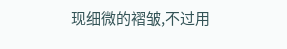现细微的褶皱,不过用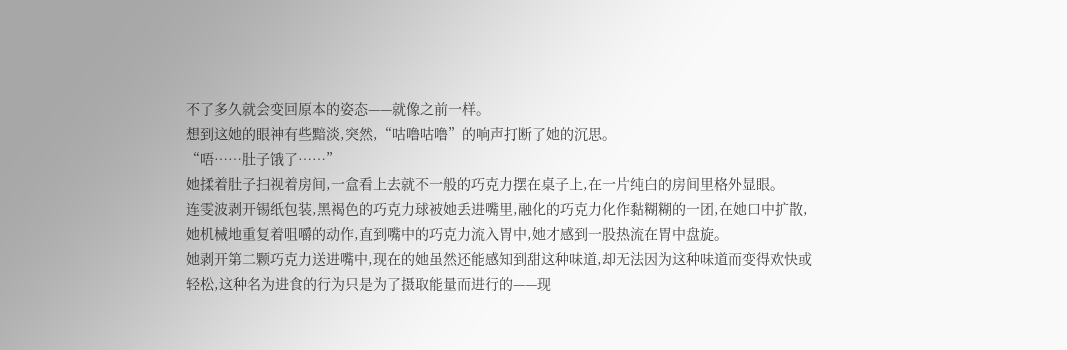不了多久就会变回原本的姿态——就像之前一样。
想到这她的眼神有些黯淡,突然,“咕噜咕噜”的响声打断了她的沉思。
“唔……肚子饿了……”
她揉着肚子扫视着房间,一盒看上去就不一般的巧克力摆在桌子上,在一片纯白的房间里格外显眼。
连雯波剥开锡纸包装,黑褐色的巧克力球被她丢进嘴里,融化的巧克力化作黏糊糊的一团,在她口中扩散,她机械地重复着咀嚼的动作,直到嘴中的巧克力流入胃中,她才感到一股热流在胃中盘旋。
她剥开第二颗巧克力送进嘴中,现在的她虽然还能感知到甜这种味道,却无法因为这种味道而变得欢快或轻松,这种名为进食的行为只是为了摄取能量而进行的——现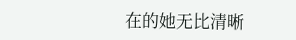在的她无比清晰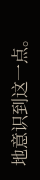地意识到这一点。